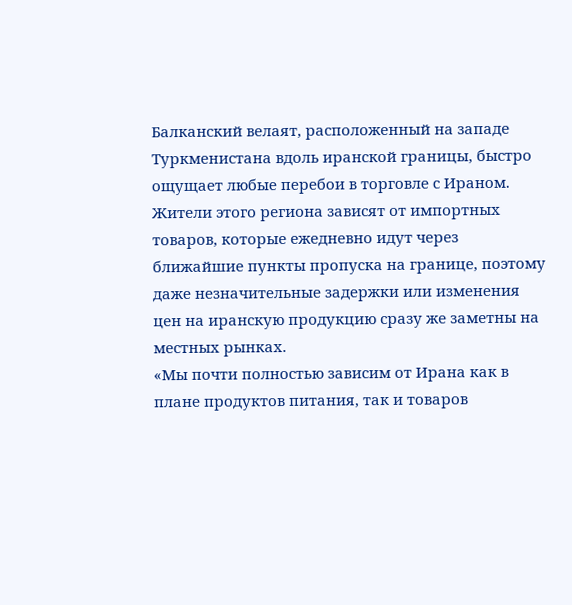Балканский велаят, расположенный на западе Туркменистана вдоль иранской границы, быстро ощущает любые перебои в торговле с Ираном. Жители этого региона зависят от импортных товаров, которые ежедневно идут через ближайшие пункты пропуска на границе, поэтому даже незначительные задержки или изменения цен на иранскую продукцию сразу же заметны на местных рынках.
«Мы почти полностью зависим от Ирана как в плане продуктов питания, так и товаров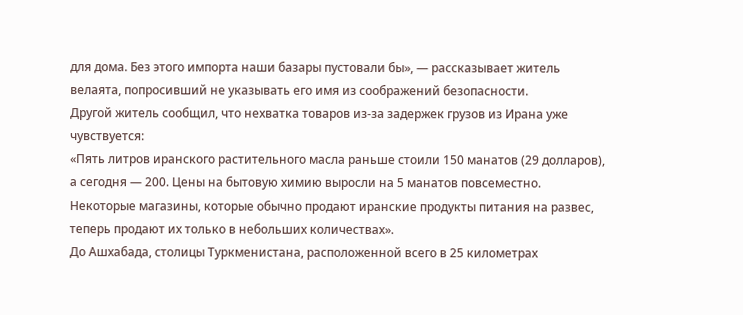для дома. Без этого импорта наши базары пустовали бы», — рассказывает житель велаята, попросивший не указывать его имя из соображений безопасности.
Другой житель сообщил, что нехватка товаров из-за задержек грузов из Ирана уже чувствуется:
«Пять литров иранского растительного масла раньше стоили 150 манатов (29 долларов), а сегодня — 200. Цены на бытовую химию выросли на 5 манатов повсеместно. Некоторые магазины, которые обычно продают иранские продукты питания на развес, теперь продают их только в небольших количествах».
До Ашхабада, столицы Туркменистана, расположенной всего в 25 километрах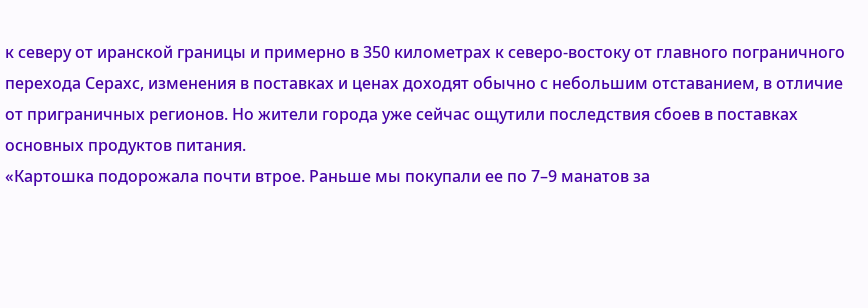к северу от иранской границы и примерно в 350 километрах к северо-востоку от главного пограничного перехода Серахс, изменения в поставках и ценах доходят обычно с небольшим отставанием, в отличие от приграничных регионов. Но жители города уже сейчас ощутили последствия сбоев в поставках основных продуктов питания.
«Картошка подорожала почти втрое. Раньше мы покупали ее по 7–9 манатов за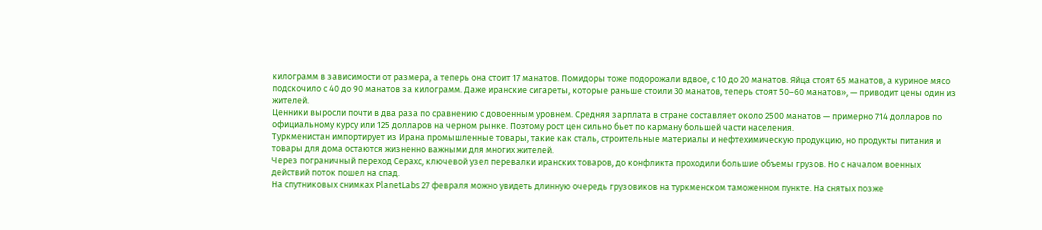килограмм в зависимости от размера, а теперь она стоит 17 манатов. Помидоры тоже подорожали вдвое, с 10 до 20 манатов. Яйца стоят 65 манатов, а куриное мясо подскочило с 40 до 90 манатов за килограмм. Даже иранские сигареты, которые раньше стоили 30 манатов, теперь стоят 50–60 манатов», — приводит цены один из жителей.
Ценники выросли почти в два раза по сравнению с довоенным уровнем. Средняя зарплата в стране составляет около 2500 манатов — примерно 714 долларов по официальному курсу или 125 долларов на черном рынке. Поэтому рост цен сильно бьет по карману большей части населения.
Туркменистан импортирует из Ирана промышленные товары, такие как сталь, строительные материалы и нефтехимическую продукцию, но продукты питания и товары для дома остаются жизненно важными для многих жителей.
Через пограничный переход Серахс, ключевой узел перевалки иранских товаров, до конфликта проходили большие объемы грузов. Но с началом военных действий поток пошел на спад.
На спутниковых снимках PlanetLabs 27 февраля можно увидеть длинную очередь грузовиков на туркменском таможенном пункте. На снятых позже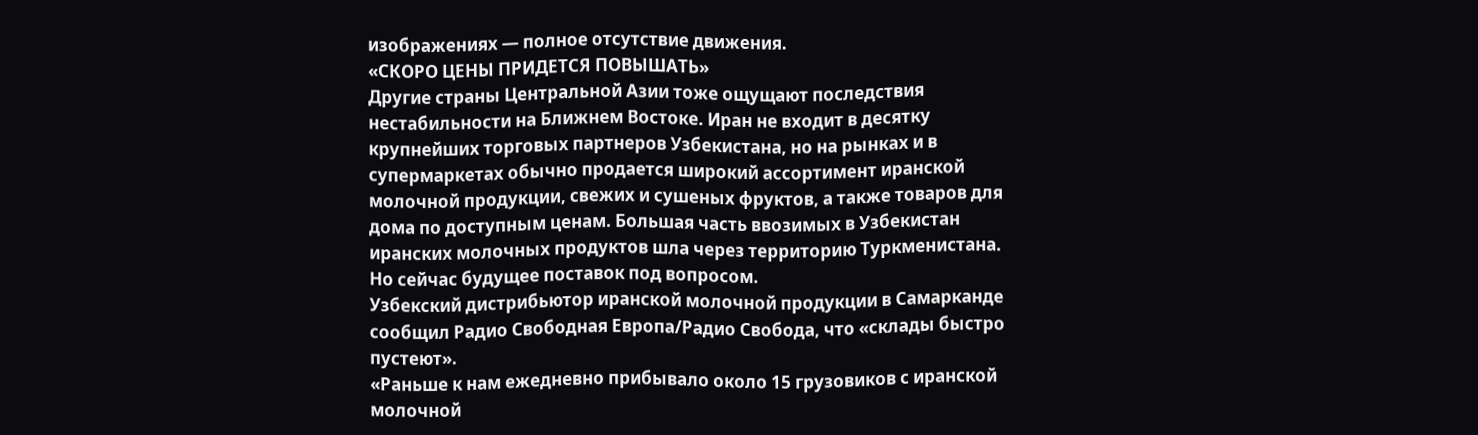изображениях — полное отсутствие движения.
«СКОРО ЦЕНЫ ПРИДЕТСЯ ПОВЫШАТЬ»
Другие страны Центральной Азии тоже ощущают последствия нестабильности на Ближнем Востоке. Иран не входит в десятку крупнейших торговых партнеров Узбекистана, но на рынках и в супермаркетах обычно продается широкий ассортимент иранской молочной продукции, свежих и сушеных фруктов, а также товаров для дома по доступным ценам. Большая часть ввозимых в Узбекистан иранских молочных продуктов шла через территорию Туркменистана. Но сейчас будущее поставок под вопросом.
Узбекский дистрибьютор иранской молочной продукции в Самарканде сообщил Радио Свободная Европа/Радио Свобода, что «склады быстро пустеют».
«Раньше к нам ежедневно прибывало около 15 грузовиков с иранской молочной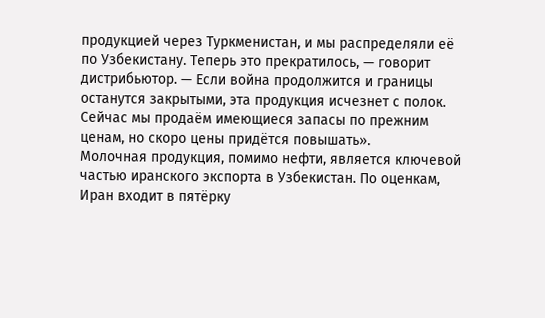продукцией через Туркменистан, и мы распределяли её по Узбекистану. Теперь это прекратилось, — говорит дистрибьютор. — Если война продолжится и границы останутся закрытыми, эта продукция исчезнет с полок. Сейчас мы продаём имеющиеся запасы по прежним ценам, но скоро цены придётся повышать».
Молочная продукция, помимо нефти, является ключевой частью иранского экспорта в Узбекистан. По оценкам, Иран входит в пятёрку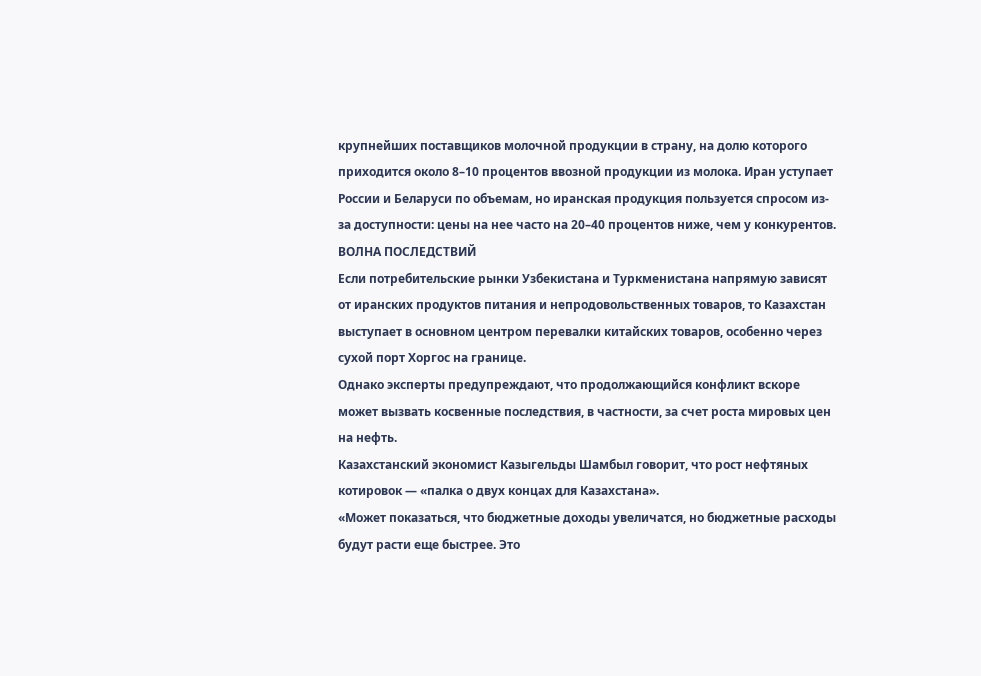крупнейших поставщиков молочной продукции в страну, на долю которого приходится около 8–10 процентов ввозной продукции из молока. Иран уступает России и Беларуси по объемам, но иранская продукция пользуется спросом из-за доступности: цены на нее часто на 20–40 процентов ниже, чем у конкурентов.
ВОЛНА ПОСЛЕДСТВИЙ
Если потребительские рынки Узбекистана и Туркменистана напрямую зависят от иранских продуктов питания и непродовольственных товаров, то Казахстан выступает в основном центром перевалки китайских товаров, особенно через сухой порт Хоргос на границе.
Однако эксперты предупреждают, что продолжающийся конфликт вскоре может вызвать косвенные последствия, в частности, за счет роста мировых цен на нефть.
Казахстанский экономист Казыгельды Шамбыл говорит, что рост нефтяных котировок — «палка о двух концах для Казахстана».
«Может показаться, что бюджетные доходы увеличатся, но бюджетные расходы будут расти еще быстрее. Это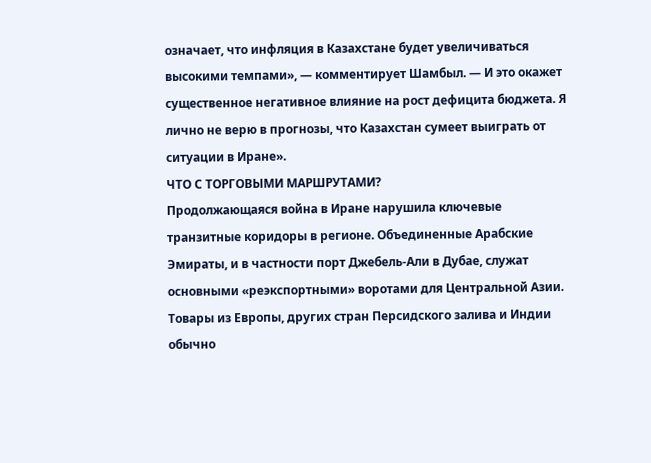означает, что инфляция в Казахстане будет увеличиваться высокими темпами», — комментирует Шамбыл. — И это окажет существенное негативное влияние на рост дефицита бюджета. Я лично не верю в прогнозы, что Казахстан сумеет выиграть от ситуации в Иране».
ЧТО С ТОРГОВЫМИ МАРШРУТАМИ?
Продолжающаяся война в Иране нарушила ключевые транзитные коридоры в регионе. Объединенные Арабские Эмираты, и в частности порт Джебель-Али в Дубае, служат основными «реэкспортными» воротами для Центральной Азии. Товары из Европы, других стран Персидского залива и Индии обычно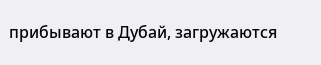прибывают в Дубай, загружаются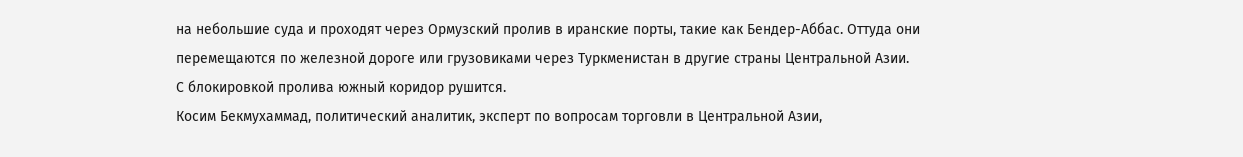на небольшие суда и проходят через Ормузский пролив в иранские порты, такие как Бендер-Аббас. Оттуда они перемещаются по железной дороге или грузовиками через Туркменистан в другие страны Центральной Азии.
С блокировкой пролива южный коридор рушится.
Косим Бекмухаммад, политический аналитик, эксперт по вопросам торговли в Центральной Азии,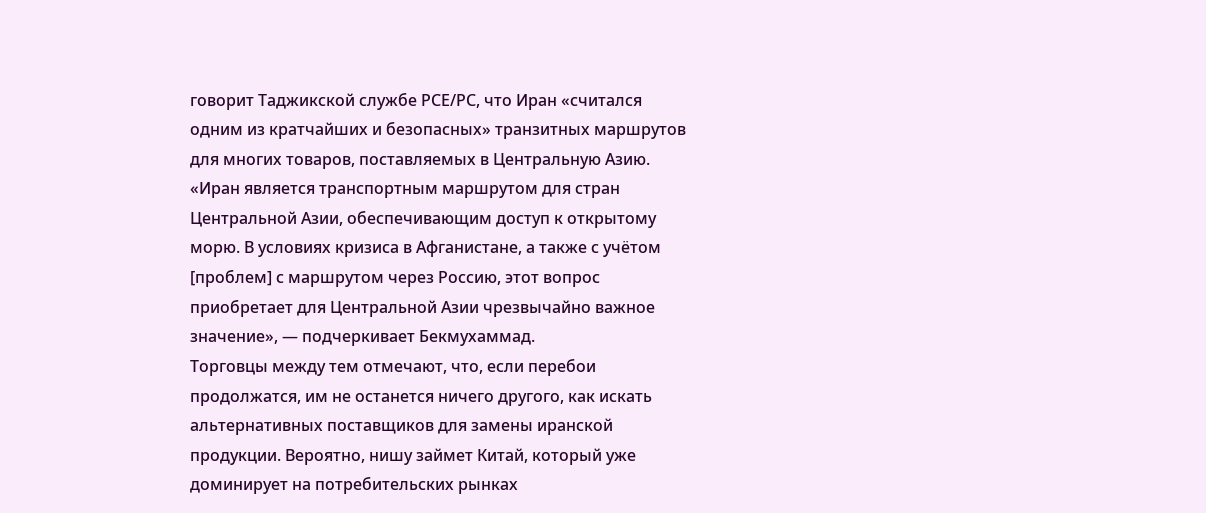говорит Таджикской службе РСЕ/РС, что Иран «считался одним из кратчайших и безопасных» транзитных маршрутов для многих товаров, поставляемых в Центральную Азию.
«Иран является транспортным маршрутом для стран Центральной Азии, обеспечивающим доступ к открытому морю. В условиях кризиса в Афганистане, а также с учётом [проблем] с маршрутом через Россию, этот вопрос приобретает для Центральной Азии чрезвычайно важное значение», — подчеркивает Бекмухаммад.
Торговцы между тем отмечают, что, если перебои продолжатся, им не останется ничего другого, как искать альтернативных поставщиков для замены иранской продукции. Вероятно, нишу займет Китай, который уже доминирует на потребительских рынках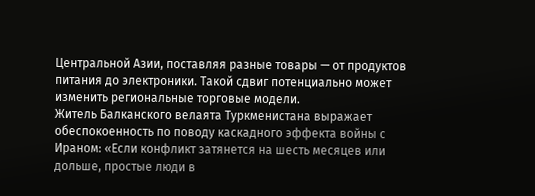Центральной Азии, поставляя разные товары — от продуктов питания до электроники. Такой сдвиг потенциально может изменить региональные торговые модели.
Житель Балканского велаята Туркменистана выражает обеспокоенность по поводу каскадного эффекта войны с Ираном: «Если конфликт затянется на шесть месяцев или дольше, простые люди в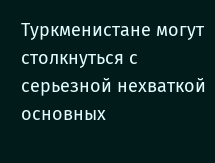Туркменистане могут столкнуться с серьезной нехваткой основных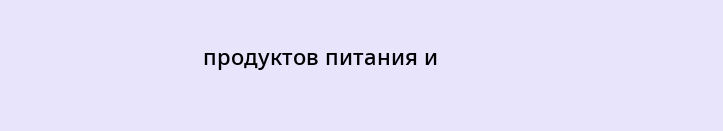продуктов питания и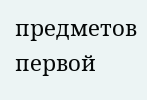предметов первой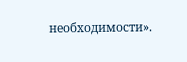необходимости».